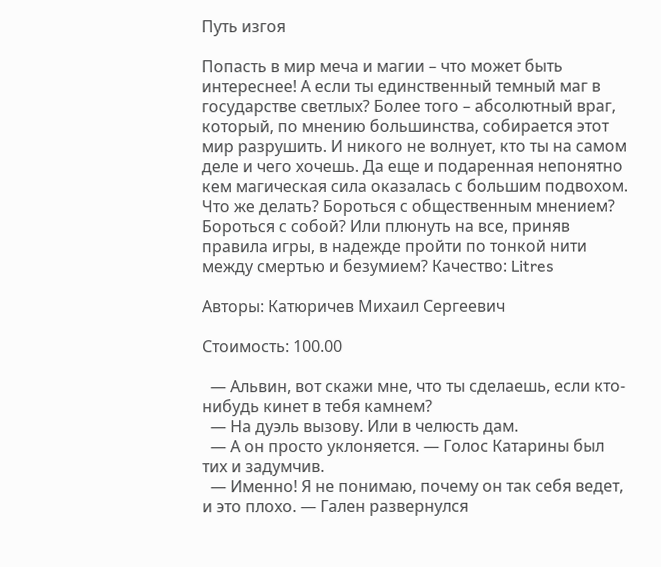Путь изгоя

Попасть в мир меча и магии – что может быть интереснее! А если ты единственный темный маг в государстве светлых? Более того – абсолютный враг, который, по мнению большинства, собирается этот мир разрушить. И никого не волнует, кто ты на самом деле и чего хочешь. Да еще и подаренная непонятно кем магическая сила оказалась с большим подвохом. Что же делать? Бороться с общественным мнением? Бороться с собой? Или плюнуть на все, приняв правила игры, в надежде пройти по тонкой нити между смертью и безумием? Качество: Litres

Авторы: Катюричев Михаил Сергеевич

Стоимость: 100.00

  — Альвин, вот скажи мне, что ты сделаешь, если кто-нибудь кинет в тебя камнем?
  — На дуэль вызову. Или в челюсть дам.
  — А он просто уклоняется. — Голос Катарины был тих и задумчив.
  — Именно! Я не понимаю, почему он так себя ведет, и это плохо. — Гален развернулся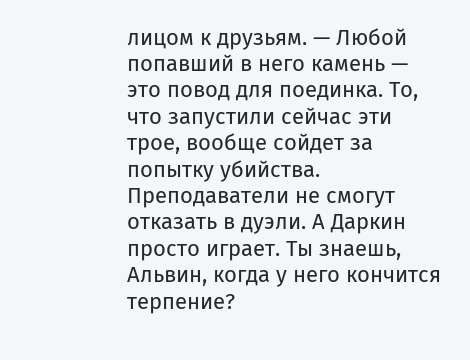лицом к друзьям. — Любой попавший в него камень — это повод для поединка. То, что запустили сейчас эти трое, вообще сойдет за попытку убийства. Преподаватели не смогут отказать в дуэли. А Даркин просто играет. Ты знаешь, Альвин, когда у него кончится терпение?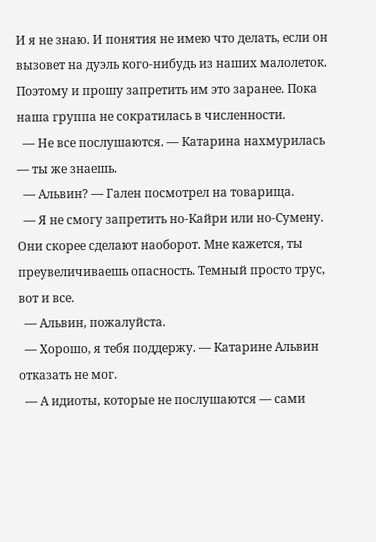И я не знаю. И понятия не имею что делать, если он вызовет на дуэль кого-нибудь из наших малолеток. Поэтому и прошу запретить им это заранее. Пока наша группа не сократилась в численности.
  — Не все послушаются. — Катарина нахмурилась — ты же знаешь.
  — Альвин? — Гален посмотрел на товарища.
  — Я не смогу запретить но-Кайри или но-Сумену. Они скорее сделают наоборот. Мне кажется, ты преувеличиваешь опасность. Темный просто трус, вот и все.
  — Альвин, пожалуйста.
  — Хорошо, я тебя поддержу. — Катарине Альвин отказать не мог.
  — А идиоты, которые не послушаются — сами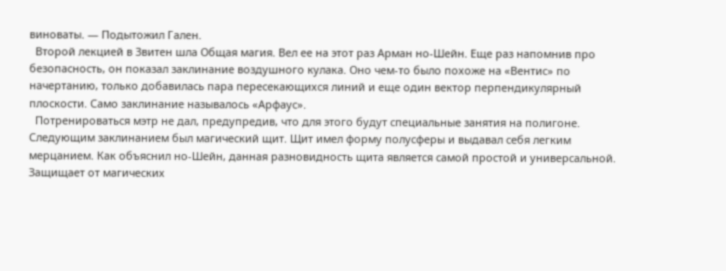виноваты. — Подытожил Гален.
  Второй лекцией в Звитен шла Общая магия. Вел ее на этот раз Арман но-Шейн. Еще раз напомнив про безопасность, он показал заклинание воздушного кулака. Оно чем-то было похоже на «Вентис» по начертанию, только добавилась пара пересекающихся линий и еще один вектор перпендикулярный плоскости. Само заклинание называлось «Арфаус».
  Потренироваться мэтр не дал, предупредив, что для этого будут специальные занятия на полигоне. Следующим заклинанием был магический щит. Щит имел форму полусферы и выдавал себя легким мерцанием. Как объяснил но-Шейн, данная разновидность щита является самой простой и универсальной. Защищает от магических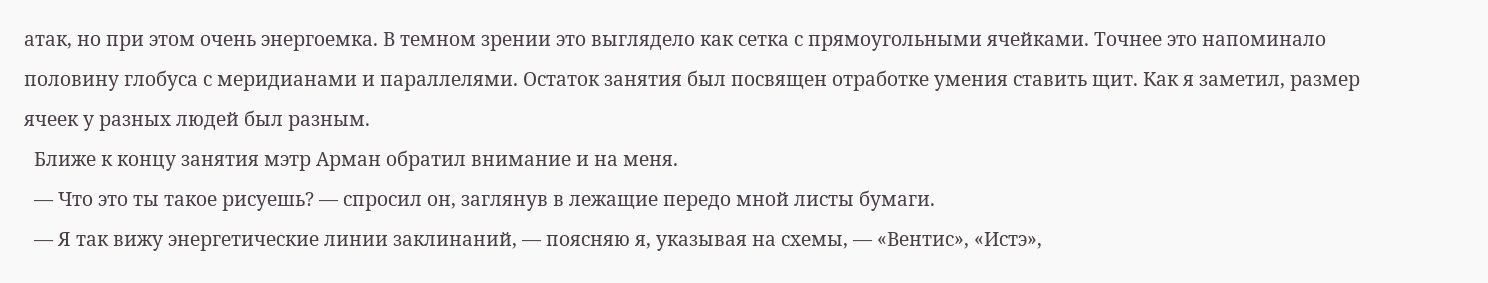атак, но при этом очень энергоемка. В темном зрении это выглядело как сетка с прямоугольными ячейками. Точнее это напоминало половину глобуса с меридианами и параллелями. Остаток занятия был посвящен отработке умения ставить щит. Как я заметил, размер ячеек у разных людей был разным.
  Ближе к концу занятия мэтр Арман обратил внимание и на меня.
  — Что это ты такое рисуешь? — спросил он, заглянув в лежащие передо мной листы бумаги.
  — Я так вижу энергетические линии заклинаний, — поясняю я, указывая на схемы, — «Вентис», «Истэ»,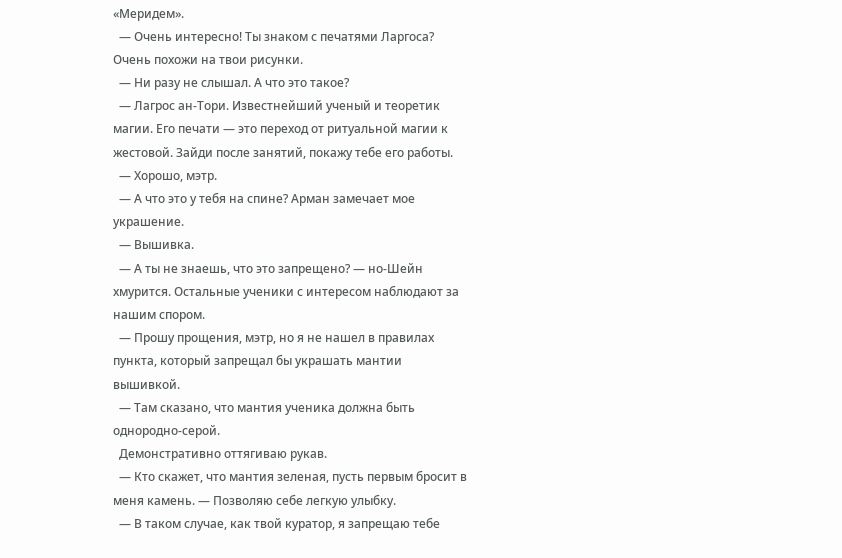«Меридем».
  — Очень интересно! Ты знаком с печатями Ларгоса? Очень похожи на твои рисунки.
  — Ни разу не слышал. А что это такое?
  — Лагрос ан-Тори. Известнейший ученый и теоретик магии. Его печати — это переход от ритуальной магии к жестовой. Зайди после занятий, покажу тебе его работы.
  — Хорошо, мэтр.
  — А что это у тебя на спине? Арман замечает мое украшение.
  — Вышивка.
  — А ты не знаешь, что это запрещено? — но-Шейн хмурится. Остальные ученики с интересом наблюдают за нашим спором.
  — Прошу прощения, мэтр, но я не нашел в правилах пункта, который запрещал бы украшать мантии вышивкой.
  — Там сказано, что мантия ученика должна быть однородно-серой.
  Демонстративно оттягиваю рукав.
  — Кто скажет, что мантия зеленая, пусть первым бросит в меня камень. — Позволяю себе легкую улыбку.
  — В таком случае, как твой куратор, я запрещаю тебе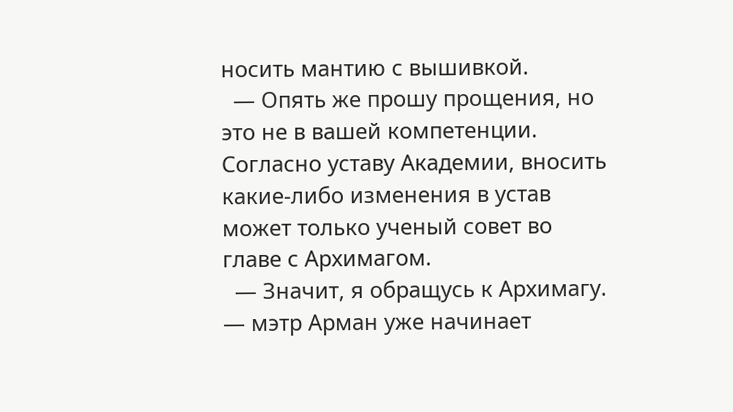носить мантию с вышивкой.
  — Опять же прошу прощения, но это не в вашей компетенции. Согласно уставу Академии, вносить какие-либо изменения в устав может только ученый совет во главе с Архимагом.
  — Значит, я обращусь к Архимагу. — мэтр Арман уже начинает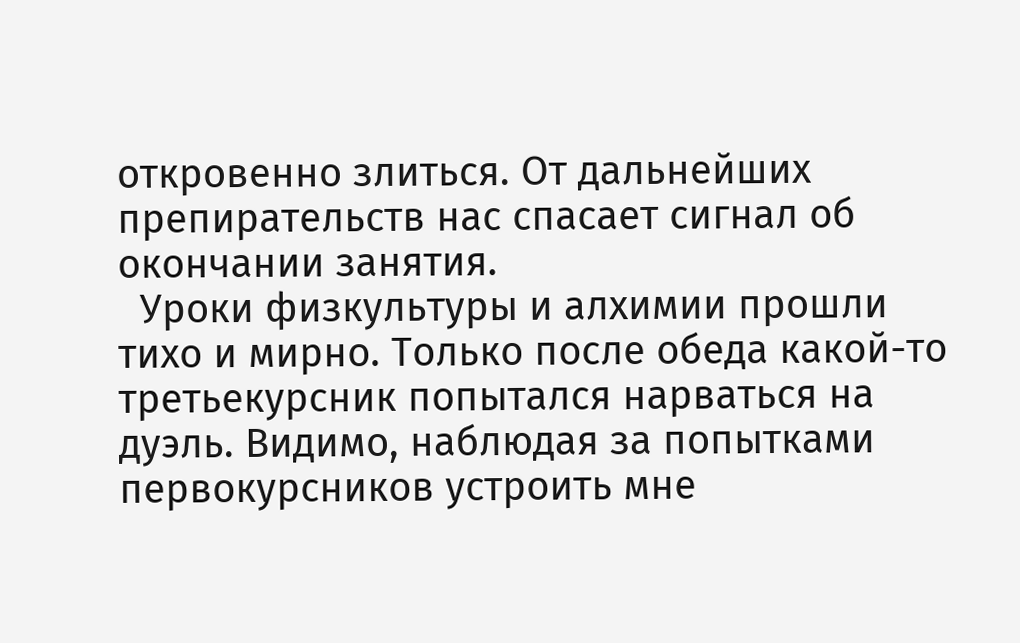откровенно злиться. От дальнейших препирательств нас спасает сигнал об окончании занятия.
  Уроки физкультуры и алхимии прошли тихо и мирно. Только после обеда какой-то третьекурсник попытался нарваться на дуэль. Видимо, наблюдая за попытками первокурсников устроить мне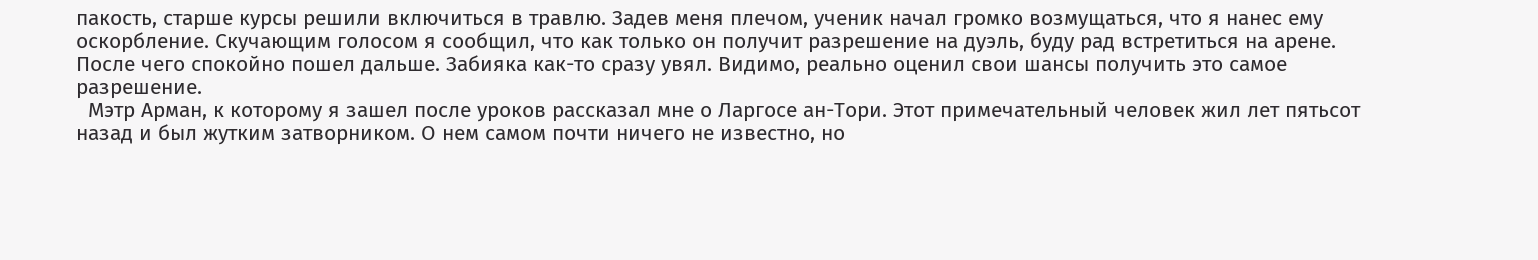пакость, старше курсы решили включиться в травлю. Задев меня плечом, ученик начал громко возмущаться, что я нанес ему оскорбление. Скучающим голосом я сообщил, что как только он получит разрешение на дуэль, буду рад встретиться на арене. После чего спокойно пошел дальше. Забияка как-то сразу увял. Видимо, реально оценил свои шансы получить это самое разрешение.
  Мэтр Арман, к которому я зашел после уроков рассказал мне о Ларгосе ан-Тори. Этот примечательный человек жил лет пятьсот назад и был жутким затворником. О нем самом почти ничего не известно, но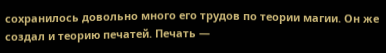сохранилось довольно много его трудов по теории магии. Он же создал и теорию печатей. Печать —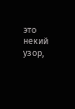это некий узор,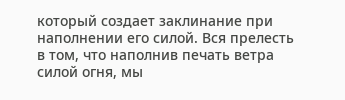который создает заклинание при наполнении его силой. Вся прелесть в том, что наполнив печать ветра силой огня, мы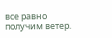все равно получим ветер.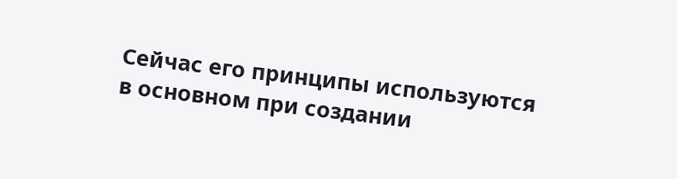Сейчас его принципы используются в основном при создании